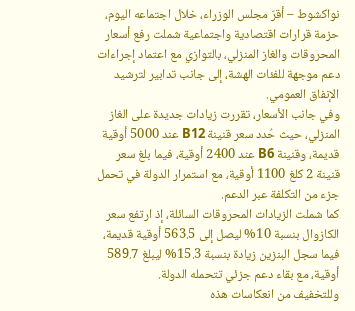نواكشوط – أقرّ مجلس الوزراء، خلال اجتماعه اليوم، حزمة قرارات اقتصادية واجتماعية شملت رفع أسعار المحروقات والغاز المنزلي، بالتوازي مع اعتماد إجراءات دعم موجهة للفئات الهشة، إلى جانب تدابير لترشيد الإنفاق العمومي.
وفي جانب الأسعار، تقررت زيادات جديدة على الغاز المنزلي، حيث حُدد سعر قنينة B12 عند 5000 أوقية قديمة، وقنينة B6 عند 2400 أوقية، فيما بلغ سعر قنينة 2 كلغ 1100 أوقية، مع استمرار الدولة في تحمل جزء من التكلفة عبر الدعم.
كما شملت الزيادات المحروقات السائلة، إذ ارتفع سعر الكازوال بنسبة 10% ليصل إلى 563.5 أوقية قديمة، فيما سجل البنزين زيادة بنسبة 15.3% ليبلغ 589.7 أوقية، مع بقاء دعم جزئي تتحمله الدولة.
وللتخفيف من انعكاسات هذه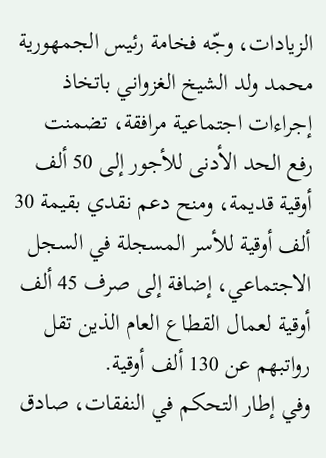الزيادات، وجّه فخامة رئيس الجمهورية محمد ولد الشيخ الغزواني باتخاذ إجراءات اجتماعية مرافقة، تضمنت رفع الحد الأدنى للأجور إلى 50 ألف أوقية قديمة، ومنح دعم نقدي بقيمة 30 ألف أوقية للأسر المسجلة في السجل الاجتماعي، إضافة إلى صرف 45 ألف أوقية لعمال القطاع العام الذين تقل رواتبهم عن 130 ألف أوقية.
وفي إطار التحكم في النفقات، صادق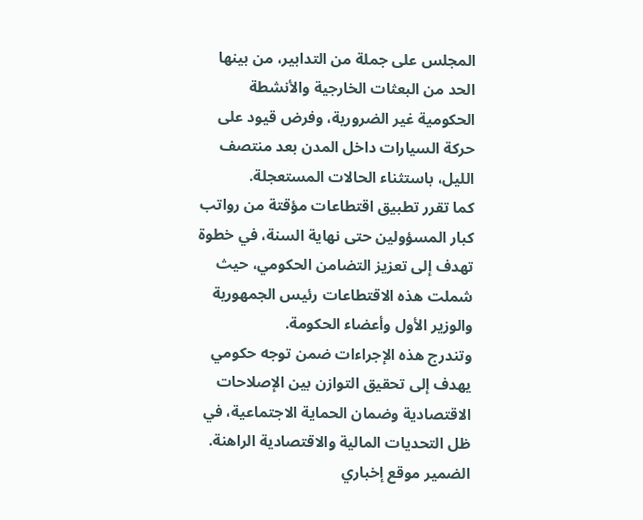المجلس على جملة من التدابير، من بينها الحد من البعثات الخارجية والأنشطة الحكومية غير الضرورية، وفرض قيود على حركة السيارات داخل المدن بعد منتصف الليل، باستثناء الحالات المستعجلة.
كما تقرر تطبيق اقتطاعات مؤقتة من رواتب كبار المسؤولين حتى نهاية السنة، في خطوة تهدف إلى تعزيز التضامن الحكومي، حيث شملت هذه الاقتطاعات رئيس الجمهورية والوزير الأول وأعضاء الحكومة.
وتندرج هذه الإجراءات ضمن توجه حكومي يهدف إلى تحقيق التوازن بين الإصلاحات الاقتصادية وضمان الحماية الاجتماعية، في ظل التحديات المالية والاقتصادية الراهنة.
الضمير موقع إخباري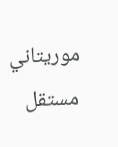موريتاني مستقل